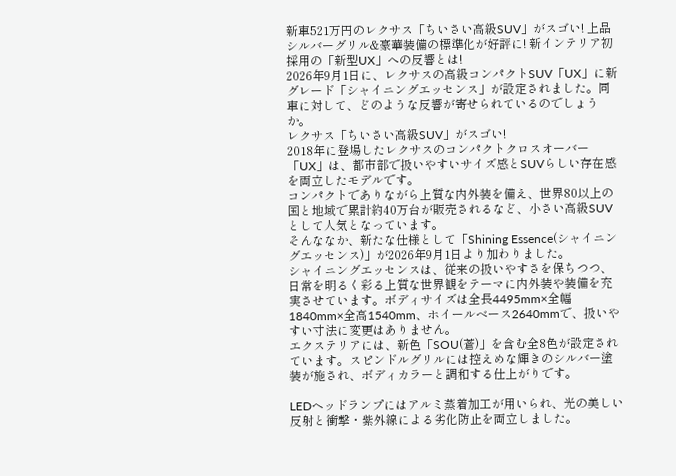新車521万円のレクサス「ちいさい高級SUV」がスゴい! 上品シルバーグリル&豪華装備の標準化が好評に! 新インテリア初採用の「新型UX」への反響とは!
2026年9月1日に、レクサスの高級コンパクトSUV「UX」に新グレード「シャイニングエッセンス」が設定されました。同車に対して、どのような反響が寄せられているのでしょうか。
レクサス「ちいさい高級SUV」がスゴい!
2018年に登場したレクサスのコンパクトクロスオーバー「UX」は、都市部で扱いやすいサイズ感とSUVらしい存在感を両立したモデルです。
コンパクトでありながら上質な内外装を備え、世界80以上の国と地域で累計約40万台が販売されるなど、小さい高級SUVとして人気となっています。
そんななか、新たな仕様として「Shining Essence(シャイニングエッセンス)」が2026年9月1日より加わりました。
シャイニングエッセンスは、従来の扱いやすさを保ちつつ、日常を明るく彩る上質な世界観をテーマに内外装や装備を充実させています。ボディサイズは全長4495mm×全幅1840mm×全高1540mm、ホイールベース2640mmで、扱いやすい寸法に変更はありません。
エクステリアには、新色「SOU(蒼)」を含む全8色が設定されています。スピンドルグリルには控えめな輝きのシルバー塗装が施され、ボディカラーと調和する仕上がりです。

LEDヘッドランプにはアルミ蒸着加工が用いられ、光の美しい反射と衝撃・紫外線による劣化防止を両立しました。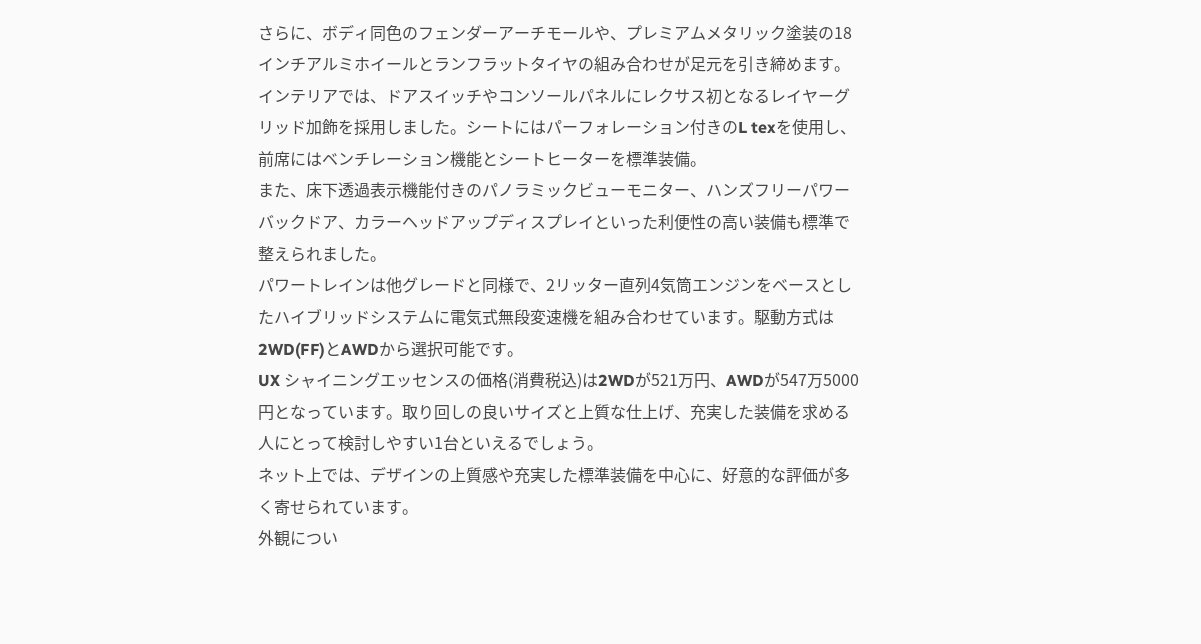さらに、ボディ同色のフェンダーアーチモールや、プレミアムメタリック塗装の18インチアルミホイールとランフラットタイヤの組み合わせが足元を引き締めます。
インテリアでは、ドアスイッチやコンソールパネルにレクサス初となるレイヤーグリッド加飾を採用しました。シートにはパーフォレーション付きのL texを使用し、前席にはベンチレーション機能とシートヒーターを標準装備。
また、床下透過表示機能付きのパノラミックビューモニター、ハンズフリーパワーバックドア、カラーヘッドアップディスプレイといった利便性の高い装備も標準で整えられました。
パワートレインは他グレードと同様で、2リッター直列4気筒エンジンをベースとしたハイブリッドシステムに電気式無段変速機を組み合わせています。駆動方式は2WD(FF)とAWDから選択可能です。
UX シャイニングエッセンスの価格(消費税込)は2WDが521万円、AWDが547万5000円となっています。取り回しの良いサイズと上質な仕上げ、充実した装備を求める人にとって検討しやすい1台といえるでしょう。
ネット上では、デザインの上質感や充実した標準装備を中心に、好意的な評価が多く寄せられています。
外観につい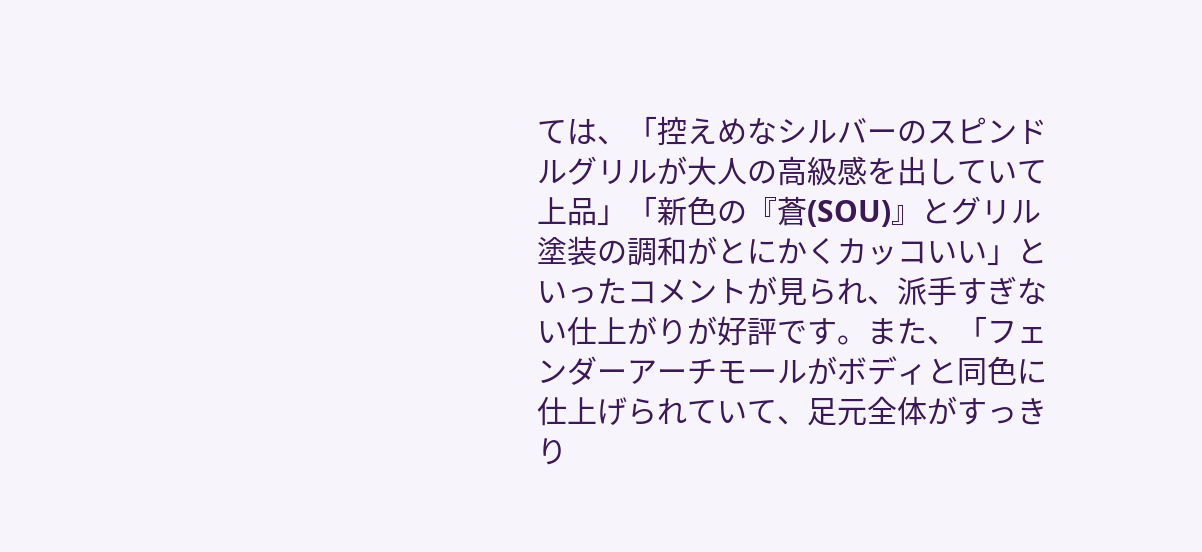ては、「控えめなシルバーのスピンドルグリルが大人の高級感を出していて上品」「新色の『蒼(SOU)』とグリル塗装の調和がとにかくカッコいい」といったコメントが見られ、派手すぎない仕上がりが好評です。また、「フェンダーアーチモールがボディと同色に仕上げられていて、足元全体がすっきり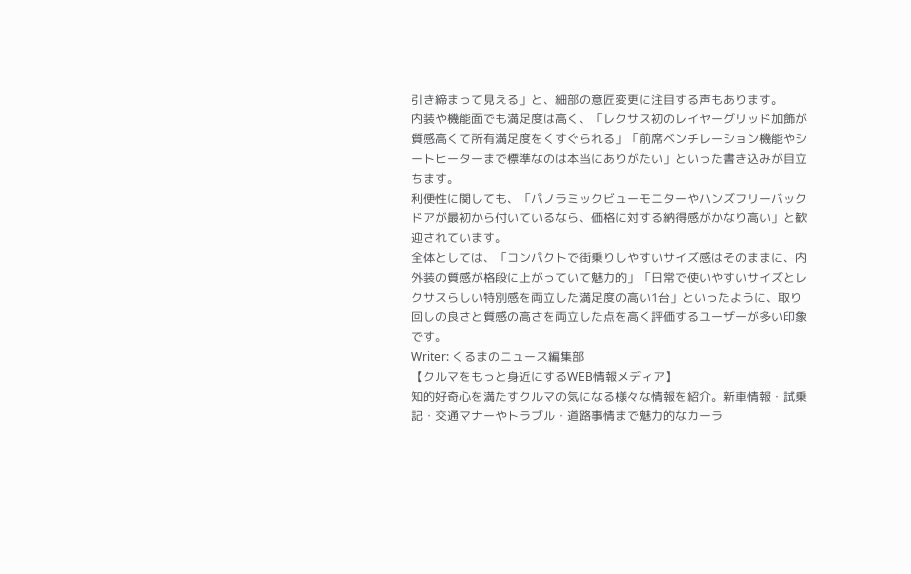引き締まって見える」と、細部の意匠変更に注目する声もあります。
内装や機能面でも満足度は高く、「レクサス初のレイヤーグリッド加飾が質感高くて所有満足度をくすぐられる」「前席ベンチレーション機能やシートヒーターまで標準なのは本当にありがたい」といった書き込みが目立ちます。
利便性に関しても、「パノラミックビューモニターやハンズフリーバックドアが最初から付いているなら、価格に対する納得感がかなり高い」と歓迎されています。
全体としては、「コンパクトで街乗りしやすいサイズ感はそのままに、内外装の質感が格段に上がっていて魅力的」「日常で使いやすいサイズとレクサスらしい特別感を両立した満足度の高い1台」といったように、取り回しの良さと質感の高さを両立した点を高く評価するユーザーが多い印象です。
Writer: くるまのニュース編集部
【クルマをもっと身近にするWEB情報メディア】
知的好奇心を満たすクルマの気になる様々な情報を紹介。新車情報・試乗記・交通マナーやトラブル・道路事情まで魅力的なカーラ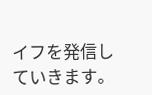イフを発信していきます。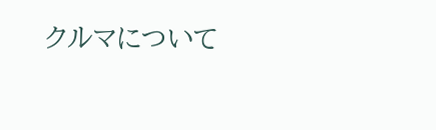クルマについて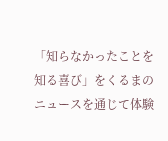「知らなかったことを知る喜び」をくるまのニュースを通じて体験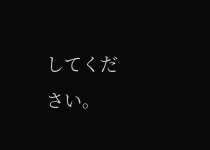してください。